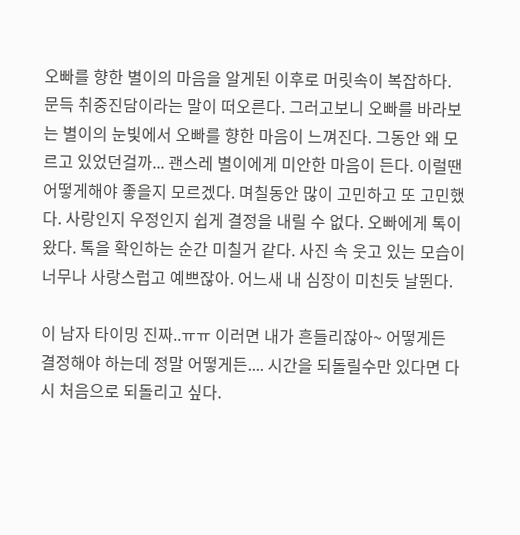오빠를 향한 별이의 마음을 알게된 이후로 머릿속이 복잡하다. 문득 취중진담이라는 말이 떠오른다. 그러고보니 오빠를 바라보는 별이의 눈빛에서 오빠를 향한 마음이 느껴진다. 그동안 왜 모르고 있었던걸까... 괜스레 별이에게 미안한 마음이 든다. 이럴땐 어떻게해야 좋을지 모르겠다. 며칠동안 많이 고민하고 또 고민했다. 사랑인지 우정인지 쉽게 결정을 내릴 수 없다. 오빠에게 톡이 왔다. 톡을 확인하는 순간 미칠거 같다. 사진 속 웃고 있는 모습이 너무나 사랑스럽고 예쁘잖아. 어느새 내 심장이 미친듯 날뛴다.

이 남자 타이밍 진짜..ㅠㅠ 이러면 내가 흔들리잖아~ 어떻게든 결정해야 하는데 정말 어떻게든.... 시간을 되돌릴수만 있다면 다시 처음으로 되돌리고 싶다.